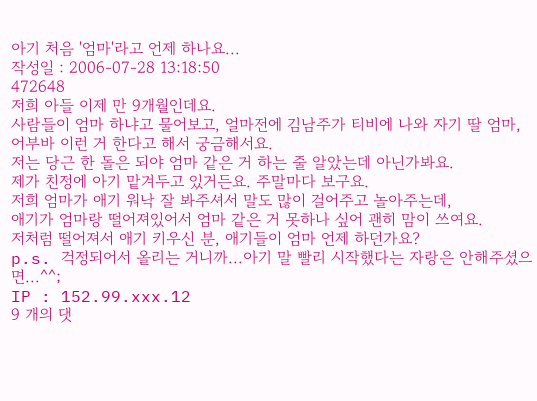아기 처음 '엄마'라고 언제 하나요...
작성일 : 2006-07-28 13:18:50
472648
저희 아들 이제 만 9개월인데요.
사람들이 엄마 하냐고 물어보고, 얼마전에 김남주가 티비에 나와 자기 딸 엄마, 어부바 이런 거 한다고 해서 궁금해서요.
저는 당근 한 돌은 되야 엄마 같은 거 하는 줄 알았는데 아닌가봐요.
제가 친정에 아기 맡겨두고 있거든요. 주말마다 보구요.
저희 엄마가 애기 워낙 잘 봐주셔서 말도 많이 걸어주고 놀아주는데,
애기가 엄마랑 떨어져있어서 엄마 같은 거 못하나 싶어 괜히 맘이 쓰여요.
저처럼 떨어져서 애기 키우신 분, 애기들이 엄마 언제 하던가요?
p.s. 걱정되어서 올리는 거니까...아기 말 빨리 시작했다는 자랑은 안해주셨으면...^^;
IP : 152.99.xxx.12
9 개의 댓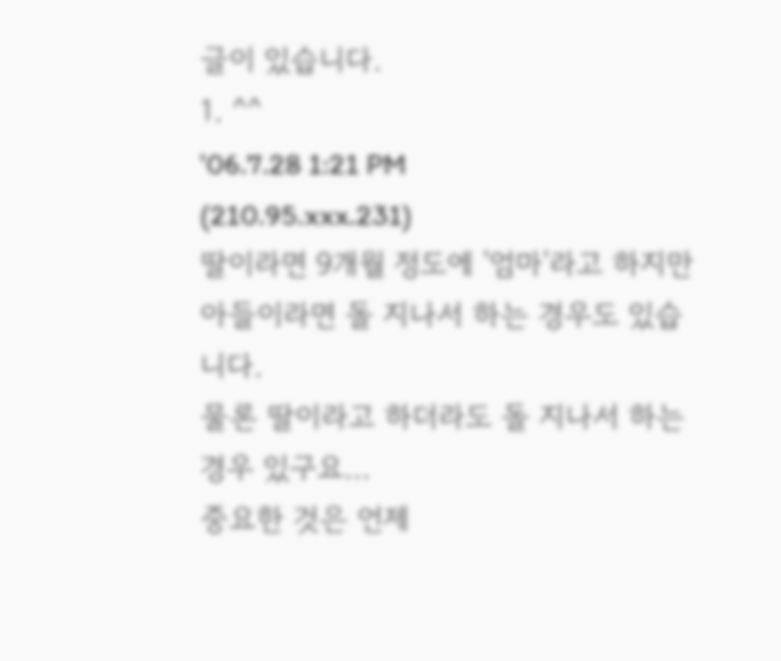글이 있습니다.
1. ^^
'06.7.28 1:21 PM
(210.95.xxx.231)
딸이라면 9개월 정도에 '엄마'라고 하지만
아들이라면 돌 지나서 하는 경우도 있습니다.
물론 딸이라고 하더라도 돌 지나서 하는 경우 있구요...
중요한 것은 언제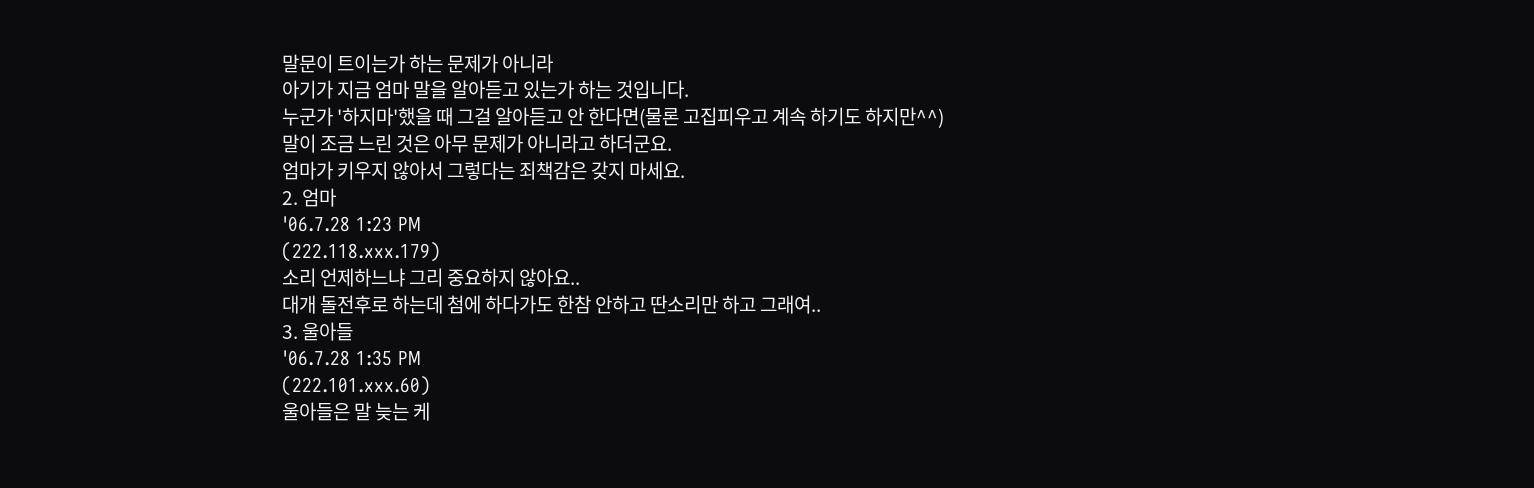말문이 트이는가 하는 문제가 아니라
아기가 지금 엄마 말을 알아듣고 있는가 하는 것입니다.
누군가 '하지마'했을 때 그걸 알아듣고 안 한다면(물론 고집피우고 계속 하기도 하지만^^)
말이 조금 느린 것은 아무 문제가 아니라고 하더군요.
엄마가 키우지 않아서 그렇다는 죄책감은 갖지 마세요.
2. 엄마
'06.7.28 1:23 PM
(222.118.xxx.179)
소리 언제하느냐 그리 중요하지 않아요..
대개 돌전후로 하는데 첨에 하다가도 한참 안하고 딴소리만 하고 그래여..
3. 울아들
'06.7.28 1:35 PM
(222.101.xxx.60)
울아들은 말 늦는 케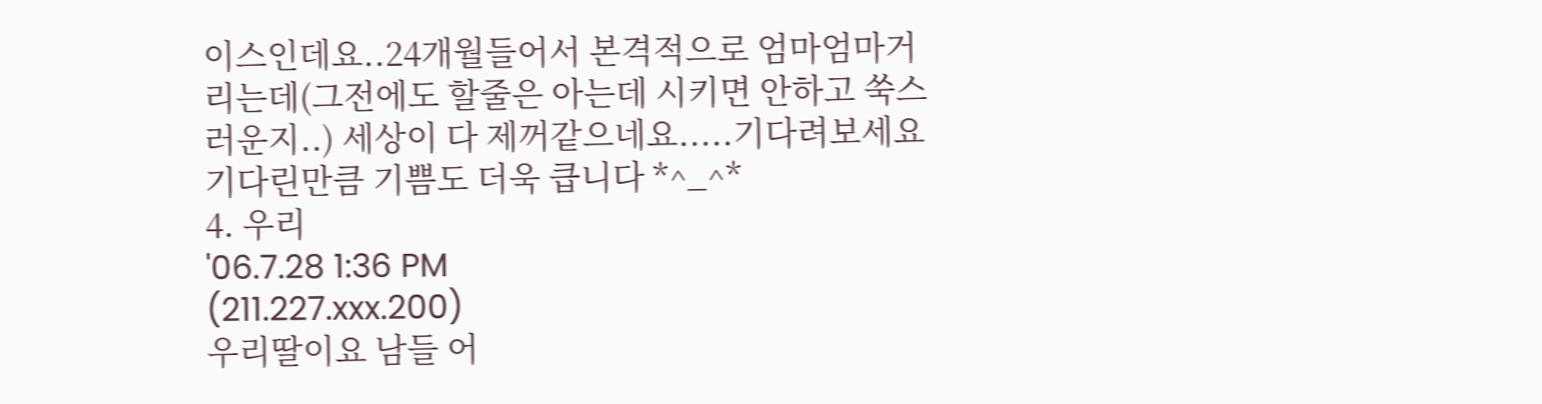이스인데요..24개월들어서 본격적으로 엄마엄마거리는데(그전에도 할줄은 아는데 시키면 안하고 쑥스러운지..) 세상이 다 제꺼같으네요.....기다려보세요 기다린만큼 기쁨도 더욱 큽니다 *^_^*
4. 우리
'06.7.28 1:36 PM
(211.227.xxx.200)
우리딸이요 남들 어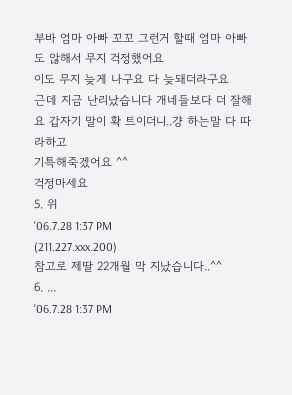부바 엄마 아빠 꼬꼬 그런거 할때 엄마 아빠도 않해서 무지 걱정했어요
이도 무지 늦게 나구요 다 늦돼더라구요
근데 지금 난리났습니다 개네들보다 더 잘해요 갑자기 말이 확 트이더니..걍 하는말 다 따라하고
기특해죽겠어요 ^^
걱정마세요
5. 위
'06.7.28 1:37 PM
(211.227.xxx.200)
참고로 제딸 22개월 막 지났습니다..^^
6. ...
'06.7.28 1:37 PM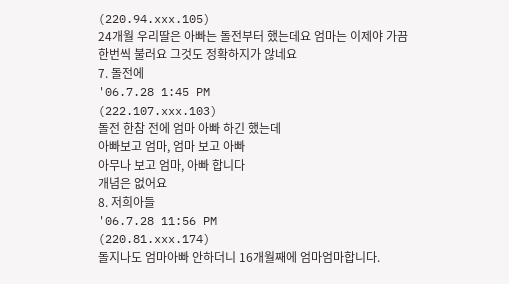(220.94.xxx.105)
24개월 우리딸은 아빠는 돌전부터 했는데요 엄마는 이제야 가끔 한번씩 불러요 그것도 정확하지가 않네요
7. 돌전에
'06.7.28 1:45 PM
(222.107.xxx.103)
돌전 한참 전에 엄마 아빠 하긴 했는데
아빠보고 엄마, 엄마 보고 아빠
아무나 보고 엄마, 아빠 합니다
개념은 없어요
8. 저희아들
'06.7.28 11:56 PM
(220.81.xxx.174)
돌지나도 엄마아빠 안하더니 16개월째에 엄마엄마합니다.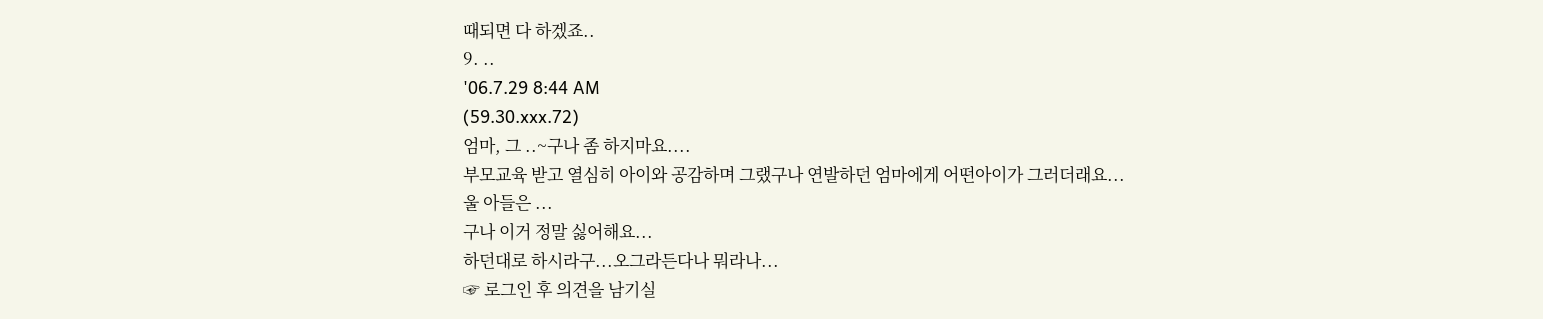때되면 다 하겠죠..
9. ..
'06.7.29 8:44 AM
(59.30.xxx.72)
엄마, 그 ..~구나 좀 하지마요....
부모교육 받고 열심히 아이와 공감하며 그랬구나 연발하던 엄마에게 어떤아이가 그러더래요...
울 아들은 ...
구나 이거 정말 싫어해요...
하던대로 하시라구...오그라든다나 뭐라나...
☞ 로그인 후 의견을 남기실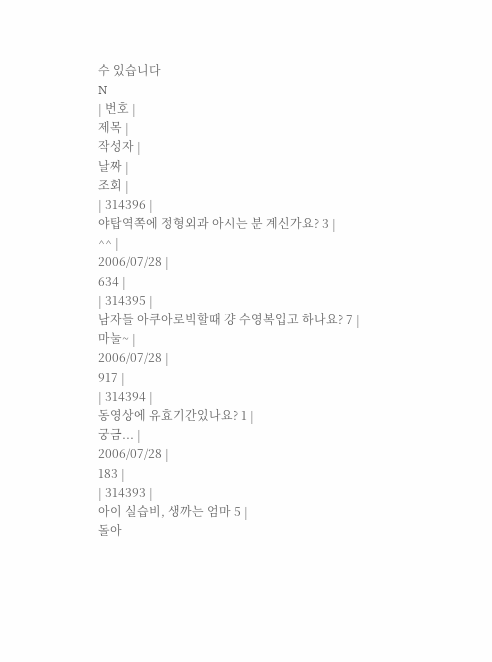수 있습니다
N
| 번호 |
제목 |
작성자 |
날짜 |
조회 |
| 314396 |
야탑역쪽에 정형외과 아시는 분 계신가요? 3 |
^^ |
2006/07/28 |
634 |
| 314395 |
남자들 아쿠아로빅할때 걍 수영복입고 하나요? 7 |
마눌~ |
2006/07/28 |
917 |
| 314394 |
동영상에 유효기간있나요? 1 |
궁금... |
2006/07/28 |
183 |
| 314393 |
아이 실습비, 생까는 엄마 5 |
돌아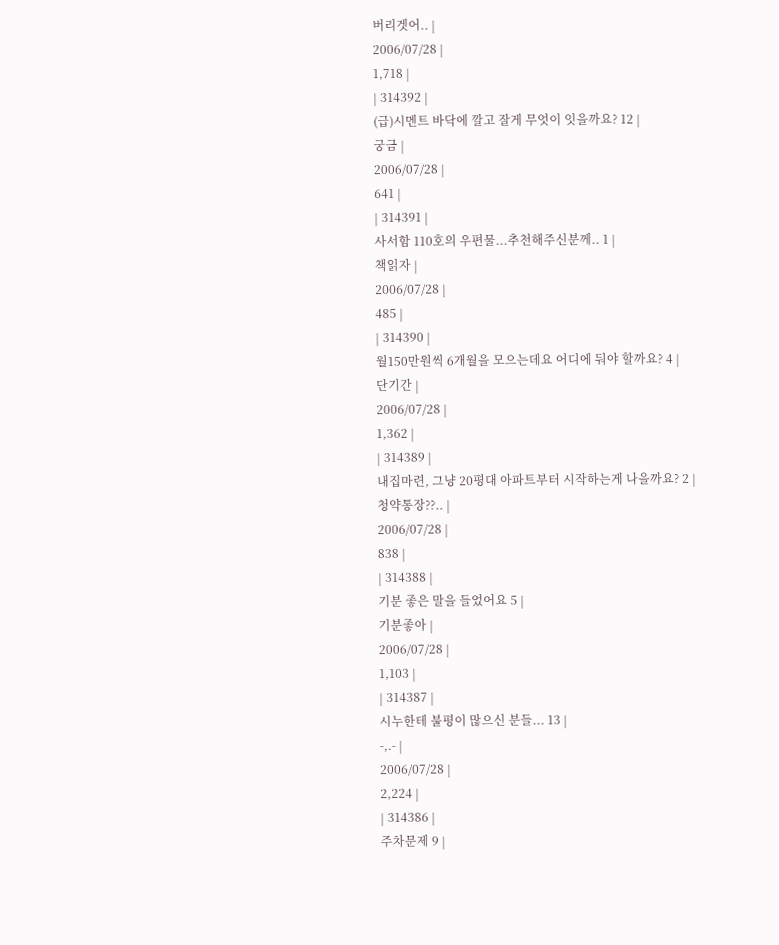버리겟어.. |
2006/07/28 |
1,718 |
| 314392 |
(급)시멘트 바닥에 깔고 잘게 무엇이 잇을까요? 12 |
궁금 |
2006/07/28 |
641 |
| 314391 |
사서함 110호의 우편물...추천해주신분께.. 1 |
책읽자 |
2006/07/28 |
485 |
| 314390 |
월150만원씩 6개월을 모으는데요 어디에 둬야 할까요? 4 |
단기간 |
2006/07/28 |
1,362 |
| 314389 |
내집마련, 그냥 20평대 아파트부터 시작하는게 나을까요? 2 |
청약통장??.. |
2006/07/28 |
838 |
| 314388 |
기분 좋은 말을 들었어요 5 |
기분좋아 |
2006/07/28 |
1,103 |
| 314387 |
시누한테 불평이 많으신 분들... 13 |
-,.- |
2006/07/28 |
2,224 |
| 314386 |
주차문제 9 |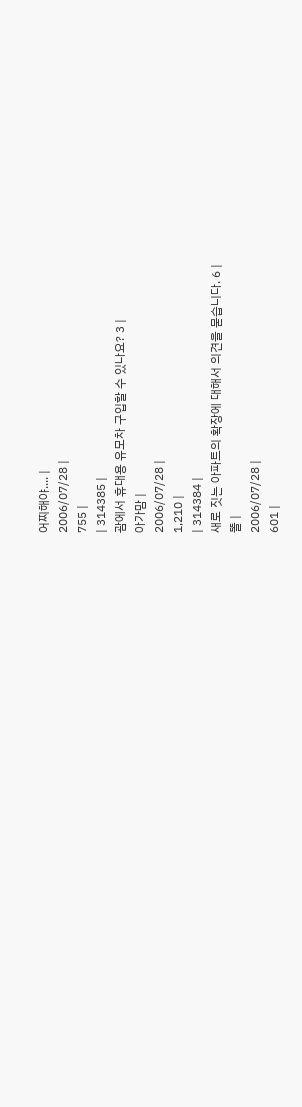어찌해야.... |
2006/07/28 |
755 |
| 314385 |
괌에서 휴대용 유모차 구입할 수 있나요? 3 |
아가맘 |
2006/07/28 |
1,210 |
| 314384 |
새로 짓는 아파트의 확장에 대해서 의견을 묻습니다. 6 |
똘 |
2006/07/28 |
601 |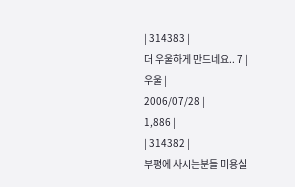| 314383 |
더 우울하게 만드네요.. 7 |
우울 |
2006/07/28 |
1,886 |
| 314382 |
부평에 사시는분들 미용실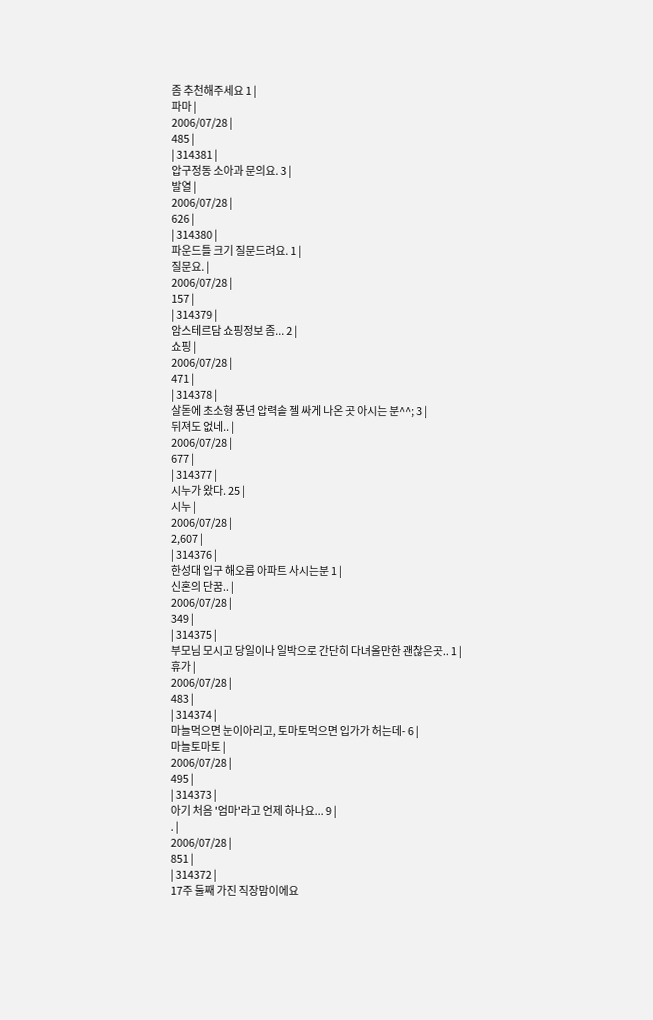좀 추천해주세요 1 |
파마 |
2006/07/28 |
485 |
| 314381 |
압구정동 소아과 문의요. 3 |
발열 |
2006/07/28 |
626 |
| 314380 |
파운드틀 크기 질문드려요. 1 |
질문요. |
2006/07/28 |
157 |
| 314379 |
암스테르담 쇼핑정보 좀... 2 |
쇼핑 |
2006/07/28 |
471 |
| 314378 |
살돋에 초소형 풍년 압력솥 젤 싸게 나온 곳 아시는 분^^; 3 |
뒤져도 없네.. |
2006/07/28 |
677 |
| 314377 |
시누가 왔다. 25 |
시누 |
2006/07/28 |
2,607 |
| 314376 |
한성대 입구 해오름 아파트 사시는분 1 |
신혼의 단꿈.. |
2006/07/28 |
349 |
| 314375 |
부모님 모시고 당일이나 일박으로 간단히 다녀올만한 괜찮은곳.. 1 |
휴가 |
2006/07/28 |
483 |
| 314374 |
마늘먹으면 눈이아리고, 토마토먹으면 입가가 허는데- 6 |
마늘토마토 |
2006/07/28 |
495 |
| 314373 |
아기 처음 '엄마'라고 언제 하나요... 9 |
. |
2006/07/28 |
851 |
| 314372 |
17주 둘째 가진 직장맘이에요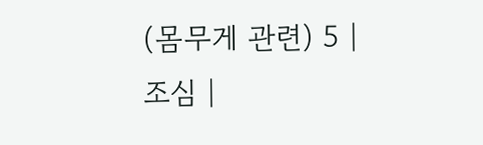(몸무게 관련) 5 |
조심 |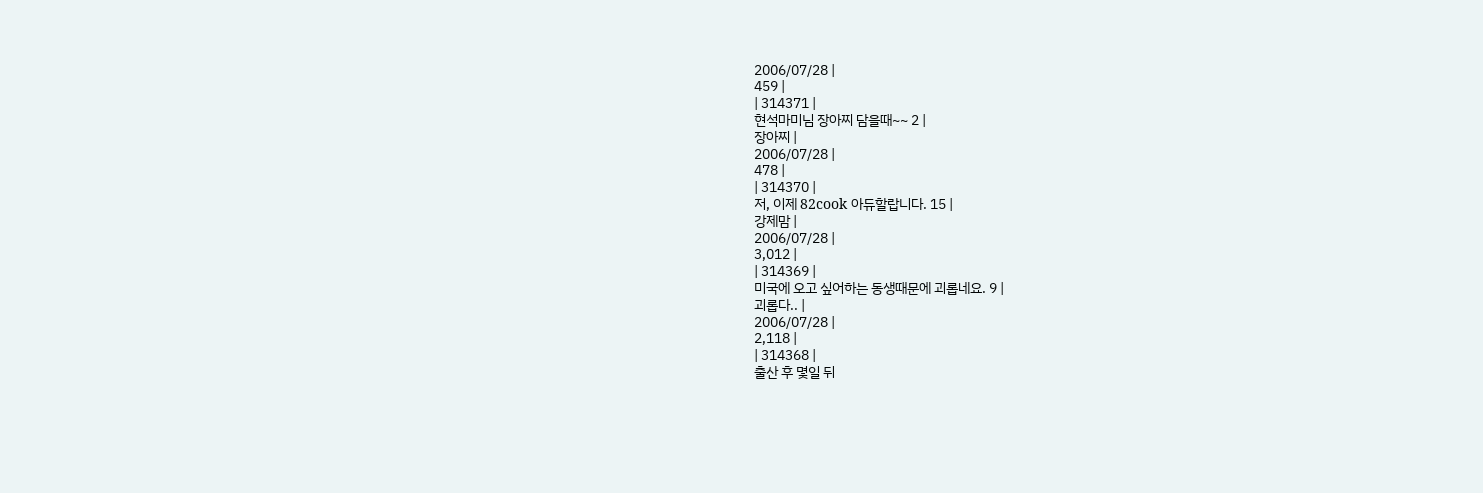2006/07/28 |
459 |
| 314371 |
현석마미님 장아찌 담을때~~ 2 |
장아찌 |
2006/07/28 |
478 |
| 314370 |
저, 이제 82cook 아듀할랍니다. 15 |
강제맘 |
2006/07/28 |
3,012 |
| 314369 |
미국에 오고 싶어하는 동생때문에 괴롭네요. 9 |
괴롭다.. |
2006/07/28 |
2,118 |
| 314368 |
출산 후 몇일 뒤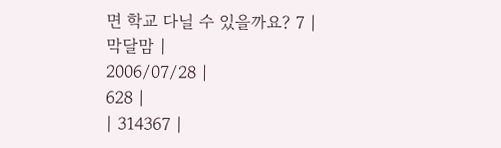면 학교 다닐 수 있을까요? 7 |
막달맘 |
2006/07/28 |
628 |
| 314367 |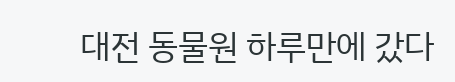대전 동물원 하루만에 갔다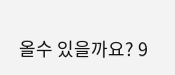올수 있을까요? 9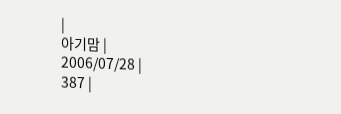|
아기맘 |
2006/07/28 |
387 |